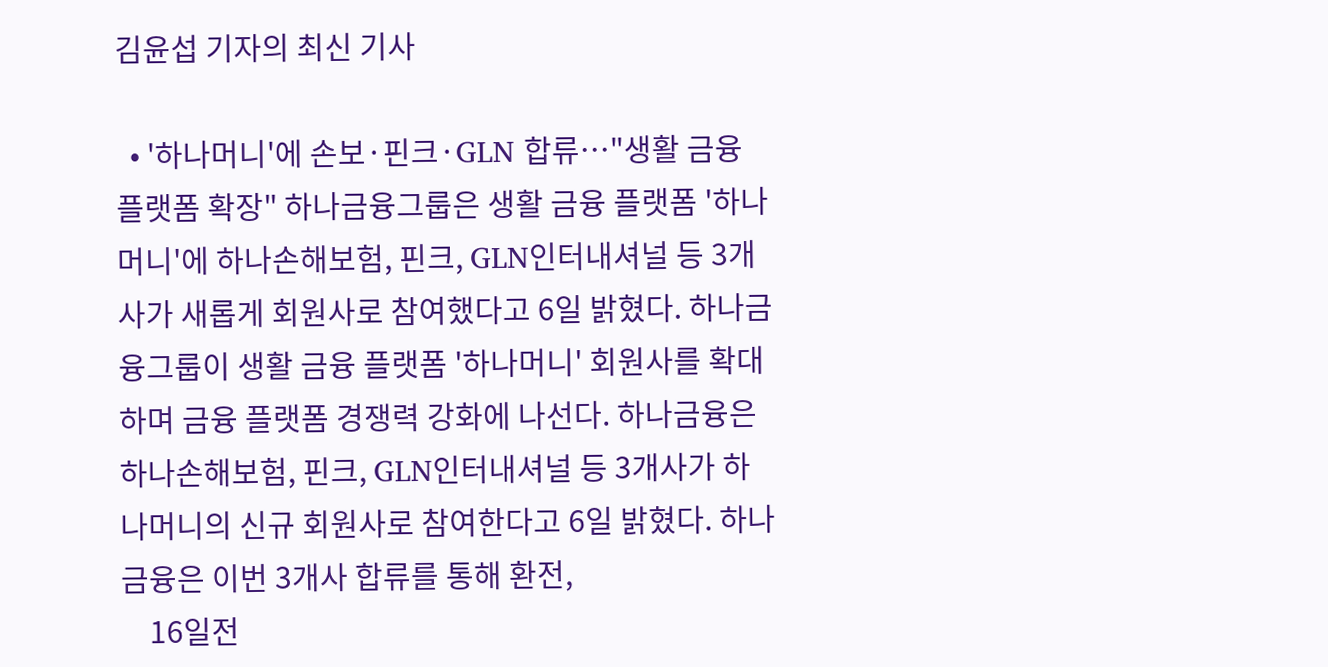김윤섭 기자의 최신 기사

  • '하나머니'에 손보·핀크·GLN 합류…"생활 금융 플랫폼 확장" 하나금융그룹은 생활 금융 플랫폼 '하나머니'에 하나손해보험, 핀크, GLN인터내셔널 등 3개사가 새롭게 회원사로 참여했다고 6일 밝혔다. 하나금융그룹이 생활 금융 플랫폼 '하나머니' 회원사를 확대하며 금융 플랫폼 경쟁력 강화에 나선다. 하나금융은 하나손해보험, 핀크, GLN인터내셔널 등 3개사가 하나머니의 신규 회원사로 참여한다고 6일 밝혔다. 하나금융은 이번 3개사 합류를 통해 환전,
    16일전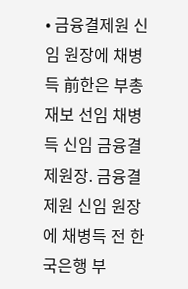• 금융결제원 신임 원장에 채병득 前한은 부총재보 선임 채병득 신임 금융결제원장. 금융결제원 신임 원장에 채병득 전 한국은행 부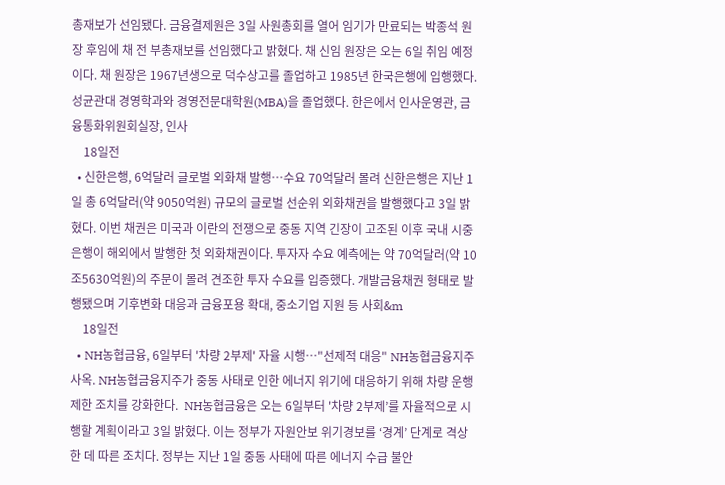총재보가 선임됐다. 금융결제원은 3일 사원총회를 열어 임기가 만료되는 박종석 원장 후임에 채 전 부총재보를 선임했다고 밝혔다. 채 신임 원장은 오는 6일 취임 예정이다. 채 원장은 1967년생으로 덕수상고를 졸업하고 1985년 한국은행에 입행했다. 성균관대 경영학과와 경영전문대학원(MBA)을 졸업했다. 한은에서 인사운영관, 금융통화위원회실장, 인사
    18일전
  • 신한은행, 6억달러 글로벌 외화채 발행…수요 70억달러 몰려 신한은행은 지난 1일 총 6억달러(약 9050억원) 규모의 글로벌 선순위 외화채권을 발행했다고 3일 밝혔다. 이번 채권은 미국과 이란의 전쟁으로 중동 지역 긴장이 고조된 이후 국내 시중은행이 해외에서 발행한 첫 외화채권이다. 투자자 수요 예측에는 약 70억달러(약 10조5630억원)의 주문이 몰려 견조한 투자 수요를 입증했다. 개발금융채권 형태로 발행됐으며 기후변화 대응과 금융포용 확대, 중소기업 지원 등 사회&m
    18일전
  • NH농협금융, 6일부터 '차량 2부제' 자율 시행…"선제적 대응" NH농협금융지주 사옥. NH농협금융지주가 중동 사태로 인한 에너지 위기에 대응하기 위해 차량 운행 제한 조치를 강화한다.  NH농협금융은 오는 6일부터 '차량 2부제’를 자율적으로 시행할 계획이라고 3일 밝혔다. 이는 정부가 자원안보 위기경보를 ‘경계’ 단계로 격상한 데 따른 조치다. 정부는 지난 1일 중동 사태에 따른 에너지 수급 불안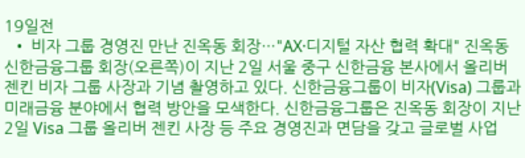19일전
  • 비자 그룹 경영진 만난 진옥동 회장…"AX·디지털 자산 협력 확대" 진옥동 신한금융그룹 회장(오른쪽)이 지난 2일 서울 중구 신한금융 본사에서 올리버 젠킨 비자 그룹 사장과 기념 촬영하고 있다. 신한금융그룹이 비자(Visa) 그룹과 미래금융 분야에서 협력 방안을 모색한다. 신한금융그룹은 진옥동 회장이 지난 2일 Visa 그룹 올리버 젠킨 사장 등 주요 경영진과 면담을 갖고 글로벌 사업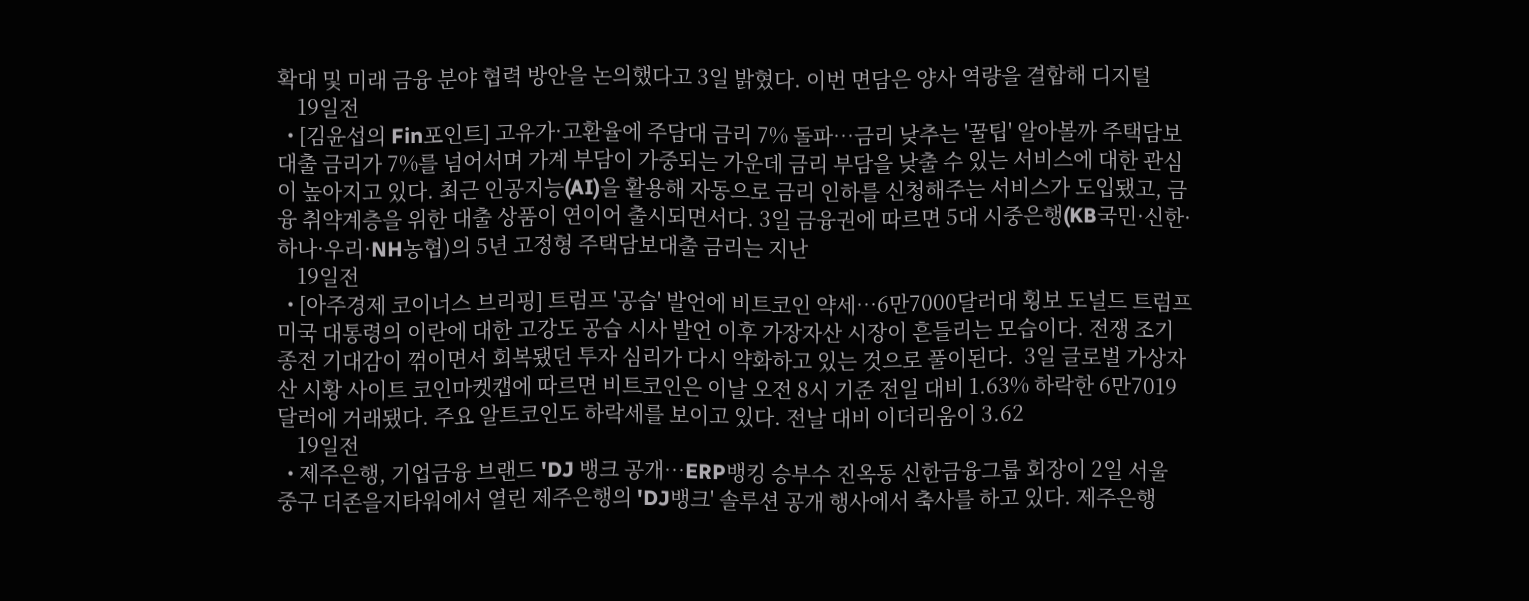확대 및 미래 금융 분야 협력 방안을 논의했다고 3일 밝혔다. 이번 면담은 양사 역량을 결합해 디지털
    19일전
  • [김윤섭의 Fin포인트] 고유가·고환율에 주담대 금리 7% 돌파…금리 낮추는 '꿀팁' 알아볼까 주택담보대출 금리가 7%를 넘어서며 가계 부담이 가중되는 가운데 금리 부담을 낮출 수 있는 서비스에 대한 관심이 높아지고 있다. 최근 인공지능(AI)을 활용해 자동으로 금리 인하를 신청해주는 서비스가 도입됐고, 금융 취약계층을 위한 대출 상품이 연이어 출시되면서다. 3일 금융권에 따르면 5대 시중은행(KB국민·신한·하나·우리·NH농협)의 5년 고정형 주택담보대출 금리는 지난
    19일전
  • [아주경제 코이너스 브리핑] 트럼프 '공습' 발언에 비트코인 약세…6만7000달러대 횡보 도널드 트럼프 미국 대통령의 이란에 대한 고강도 공습 시사 발언 이후 가장자산 시장이 흔들리는 모습이다. 전쟁 조기 종전 기대감이 꺾이면서 회복됐던 투자 심리가 다시 약화하고 있는 것으로 풀이된다.  3일 글로벌 가상자산 시황 사이트 코인마켓캡에 따르면 비트코인은 이날 오전 8시 기준 전일 대비 1.63% 하락한 6만7019달러에 거래됐다. 주요 알트코인도 하락세를 보이고 있다. 전날 대비 이더리움이 3.62
    19일전
  • 제주은행, 기업금융 브랜드 'DJ 뱅크 공개…ERP뱅킹 승부수 진옥동 신한금융그룹 회장이 2일 서울 중구 더존을지타워에서 열린 제주은행의 'DJ뱅크' 솔루션 공개 행사에서 축사를 하고 있다. 제주은행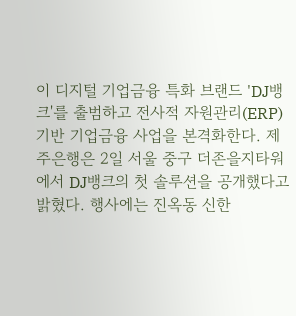이 디지털 기업금융 특화 브랜드 'DJ뱅크'를 출범하고 전사적 자원관리(ERP) 기반 기업금융 사업을 본격화한다. 제주은행은 2일 서울 중구 더존을지타워에서 DJ뱅크의 첫 솔루션을 공개했다고 밝혔다. 행사에는 진옥동 신한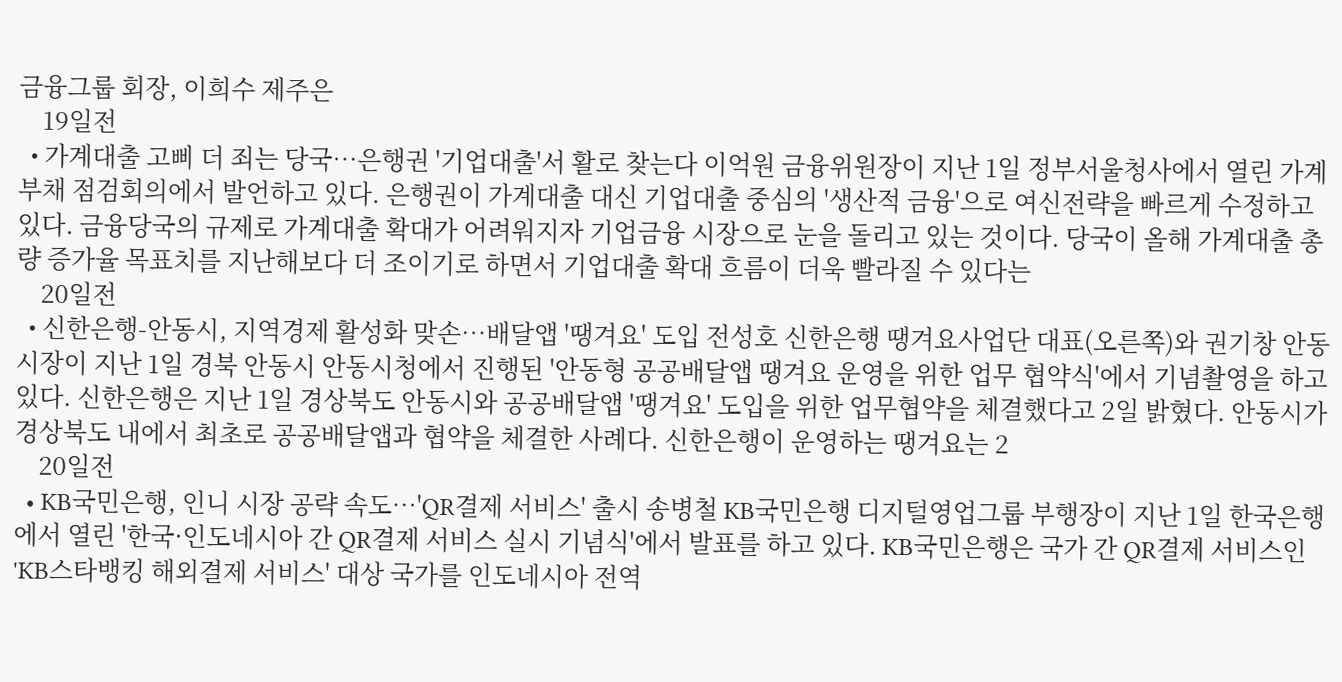금융그룹 회장, 이희수 제주은
    19일전
  • 가계대출 고삐 더 죄는 당국…은행권 '기업대출'서 활로 찾는다 이억원 금융위원장이 지난 1일 정부서울청사에서 열린 가계부채 점검회의에서 발언하고 있다. 은행권이 가계대출 대신 기업대출 중심의 '생산적 금융'으로 여신전략을 빠르게 수정하고 있다. 금융당국의 규제로 가계대출 확대가 어려워지자 기업금융 시장으로 눈을 돌리고 있는 것이다. 당국이 올해 가계대출 총량 증가율 목표치를 지난해보다 더 조이기로 하면서 기업대출 확대 흐름이 더욱 빨라질 수 있다는
    20일전
  • 신한은행-안동시, 지역경제 활성화 맞손…배달앱 '땡겨요' 도입 전성호 신한은행 땡겨요사업단 대표(오른쪽)와 권기창 안동시장이 지난 1일 경북 안동시 안동시청에서 진행된 '안동형 공공배달앱 땡겨요 운영을 위한 업무 협약식'에서 기념촬영을 하고 있다. 신한은행은 지난 1일 경상북도 안동시와 공공배달앱 '땡겨요' 도입을 위한 업무협약을 체결했다고 2일 밝혔다. 안동시가 경상북도 내에서 최초로 공공배달앱과 협약을 체결한 사례다. 신한은행이 운영하는 땡겨요는 2
    20일전
  • KB국민은행, 인니 시장 공략 속도…'QR결제 서비스' 출시 송병철 KB국민은행 디지털영업그룹 부행장이 지난 1일 한국은행에서 열린 '한국·인도네시아 간 QR결제 서비스 실시 기념식'에서 발표를 하고 있다. KB국민은행은 국가 간 QR결제 서비스인 'KB스타뱅킹 해외결제 서비스' 대상 국가를 인도네시아 전역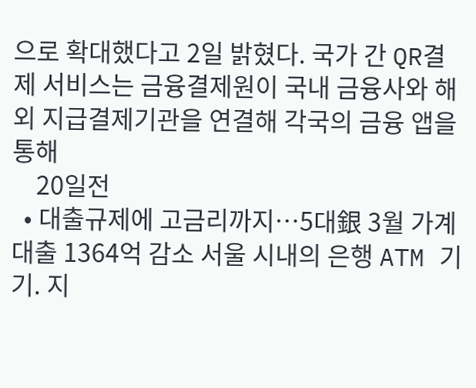으로 확대했다고 2일 밝혔다. 국가 간 QR결제 서비스는 금융결제원이 국내 금융사와 해외 지급결제기관을 연결해 각국의 금융 앱을 통해
    20일전
  • 대출규제에 고금리까지…5대銀 3월 가계대출 1364억 감소 서울 시내의 은행 ATM 기기. 지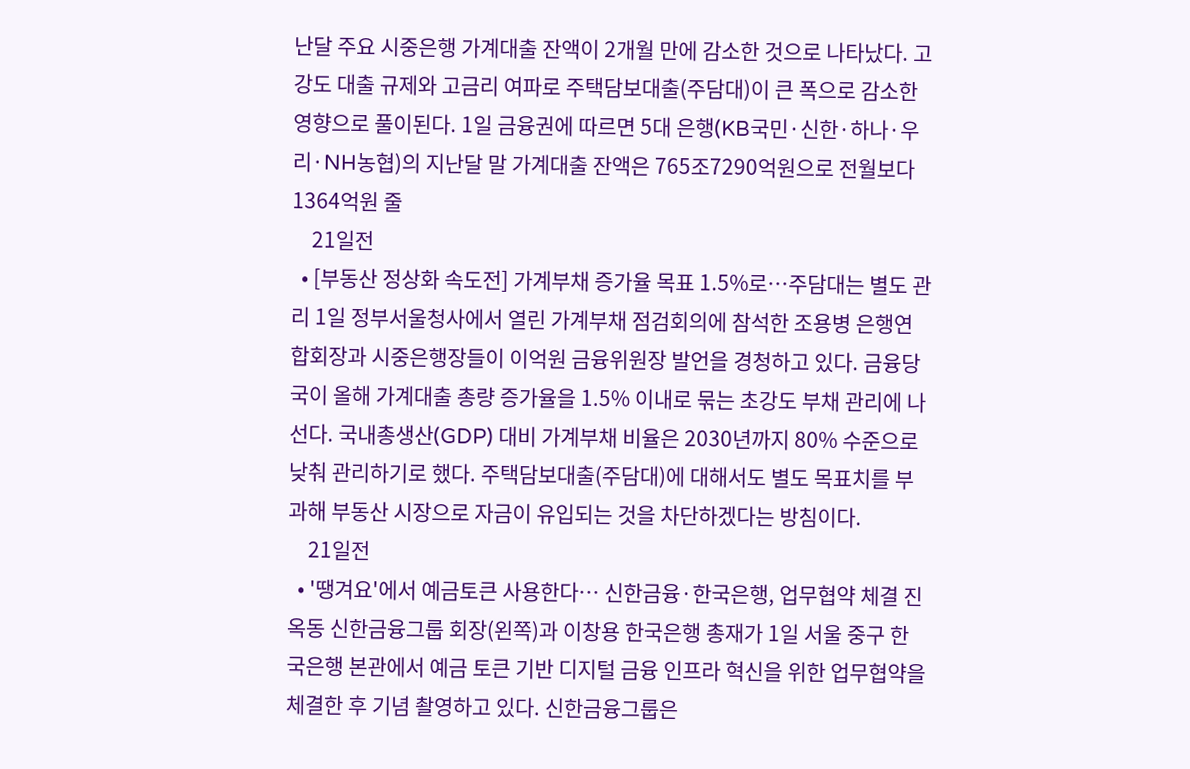난달 주요 시중은행 가계대출 잔액이 2개월 만에 감소한 것으로 나타났다. 고강도 대출 규제와 고금리 여파로 주택담보대출(주담대)이 큰 폭으로 감소한 영향으로 풀이된다. 1일 금융권에 따르면 5대 은행(KB국민·신한·하나·우리·NH농협)의 지난달 말 가계대출 잔액은 765조7290억원으로 전월보다 1364억원 줄
    21일전
  • [부동산 정상화 속도전] 가계부채 증가율 목표 1.5%로…주담대는 별도 관리 1일 정부서울청사에서 열린 가계부채 점검회의에 참석한 조용병 은행연합회장과 시중은행장들이 이억원 금융위원장 발언을 경청하고 있다. 금융당국이 올해 가계대출 총량 증가율을 1.5% 이내로 묶는 초강도 부채 관리에 나선다. 국내총생산(GDP) 대비 가계부채 비율은 2030년까지 80% 수준으로 낮춰 관리하기로 했다. 주택담보대출(주담대)에 대해서도 별도 목표치를 부과해 부동산 시장으로 자금이 유입되는 것을 차단하겠다는 방침이다.
    21일전
  • '땡겨요'에서 예금토큰 사용한다… 신한금융·한국은행, 업무협약 체결 진옥동 신한금융그룹 회장(왼쪽)과 이창용 한국은행 총재가 1일 서울 중구 한국은행 본관에서 예금 토큰 기반 디지털 금융 인프라 혁신을 위한 업무협약을 체결한 후 기념 촬영하고 있다. 신한금융그룹은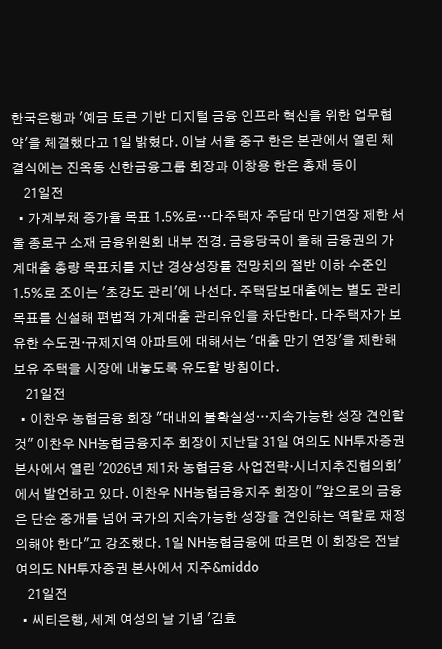한국은행과 '예금 토큰 기반 디지털 금융 인프라 혁신을 위한 업무협약'을 체결했다고 1일 밝혔다. 이날 서울 중구 한은 본관에서 열린 체결식에는 진옥동 신한금융그룹 회장과 이창용 한은 총재 등이
    21일전
  • 가계부채 증가율 목표 1.5%로…다주택자 주담대 만기연장 제한 서울 종로구 소재 금융위원회 내부 전경. 금융당국이 올해 금융권의 가계대출 총량 목표치를 지난 경상성장률 전망치의 절반 이하 수준인 1.5%로 조이는 '초강도 관리'에 나선다. 주택담보대출에는 별도 관리목표를 신설해 편법적 가계대출 관리유인을 차단한다. 다주택자가 보유한 수도권·규제지역 아파트에 대해서는 '대출 만기 연장'을 제한해 보유 주택을 시장에 내놓도록 유도할 방침이다.
    21일전
  • 이찬우 농협금융 회장 "대내외 불확실성…지속가능한 성장 견인할 것" 이찬우 NH농협금융지주 회장이 지난달 31일 여의도 NH투자증권 본사에서 열린 '2026년 제1차 농협금융 사업전략·시너지추진협의회'에서 발언하고 있다. 이찬우 NH농협금융지주 회장이 "앞으로의 금융은 단순 중개를 넘어 국가의 지속가능한 성장을 견인하는 역할로 재정의해야 한다"고 강조했다. 1일 NH농협금융에 따르면 이 회장은 전날 여의도 NH투자증권 본사에서 지주&middo
    21일전
  • 씨티은행, 세계 여성의 날 기념 '김효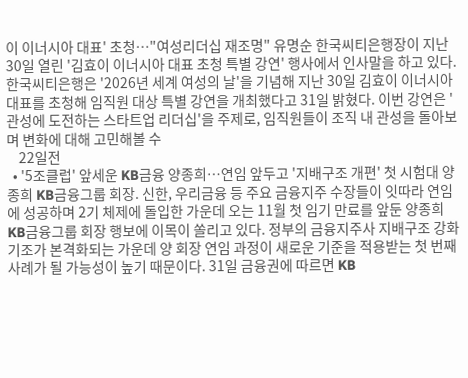이 이너시아 대표' 초청…"여성리더십 재조명" 유명순 한국씨티은행장이 지난 30일 열린 '김효이 이너시아 대표 초청 특별 강연' 행사에서 인사말을 하고 있다. 한국씨티은행은 '2026년 세계 여성의 날'을 기념해 지난 30일 김효이 이너시아 대표를 초청해 임직원 대상 특별 강연을 개최했다고 31일 밝혔다. 이번 강연은 '관성에 도전하는 스타트업 리더십'을 주제로, 임직원들이 조직 내 관성을 돌아보며 변화에 대해 고민해볼 수
    22일전
  • '5조클럽' 앞세운 KB금융 양종희…연임 앞두고 '지배구조 개편' 첫 시험대 양종희 KB금융그룹 회장. 신한, 우리금융 등 주요 금융지주 수장들이 잇따라 연임에 성공하며 2기 체제에 돌입한 가운데 오는 11월 첫 임기 만료를 앞둔 양종희 KB금융그룹 회장 행보에 이목이 쏠리고 있다. 정부의 금융지주사 지배구조 강화 기조가 본격화되는 가운데 양 회장 연임 과정이 새로운 기준을 적용받는 첫 번째 사례가 될 가능성이 높기 때문이다. 31일 금융권에 따르면 KB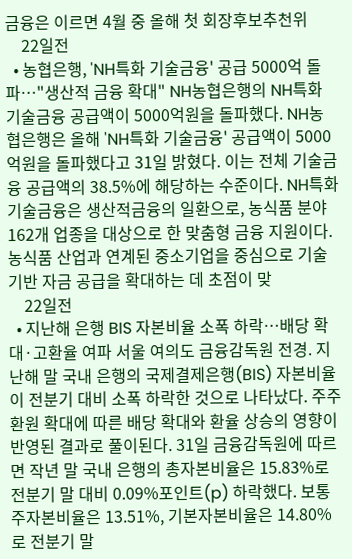금융은 이르면 4월 중 올해 첫 회장후보추천위
    22일전
  • 농협은행, 'NH특화 기술금융' 공급 5000억 돌파…"생산적 금융 확대" NH농협은행의 NH특화 기술금융 공급액이 5000억원을 돌파했다. NH농협은행은 올해 'NH특화 기술금융' 공급액이 5000억원을 돌파했다고 31일 밝혔다. 이는 전체 기술금융 공급액의 38.5%에 해당하는 수준이다. NH특화 기술금융은 생산적금융의 일환으로, 농식품 분야 162개 업종을 대상으로 한 맞춤형 금융 지원이다. 농식품 산업과 연계된 중소기업을 중심으로 기술 기반 자금 공급을 확대하는 데 초점이 맞
    22일전
  • 지난해 은행 BIS 자본비율 소폭 하락…배당 확대·고환율 여파 서울 여의도 금융감독원 전경. 지난해 말 국내 은행의 국제결제은행(BIS) 자본비율이 전분기 대비 소폭 하락한 것으로 나타났다. 주주환원 확대에 따른 배당 확대와 환율 상승의 영향이 반영된 결과로 풀이된다. 31일 금융감독원에 따르면 작년 말 국내 은행의 총자본비율은 15.83%로 전분기 말 대비 0.09%포인트(p) 하락했다. 보통주자본비율은 13.51%, 기본자본비율은 14.80%로 전분기 말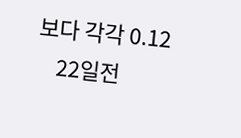보다 각각 0.12
    22일전